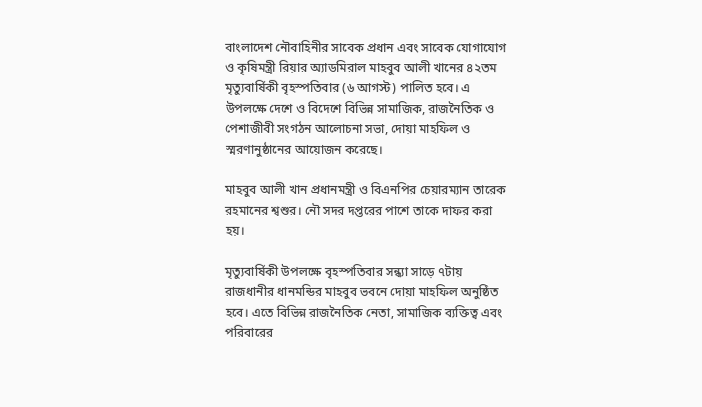বাংলাদেশ নৌবাহিনীর সাবেক প্রধান এবং সাবেক যোগাযোগ ও কৃষিমন্ত্রী রিয়ার অ্যাডমিরাল মাহবুব আলী খানের ৪২তম মৃত্যুবার্ষিকী বৃহস্পতিবার (৬ আগস্ট) পালিত হবে। এ উপলক্ষে দেশে ও বিদেশে বিভিন্ন সামাজিক, রাজনৈতিক ও পেশাজীবী সংগঠন আলোচনা সভা, দোয়া মাহফিল ও স্মরণানুষ্ঠানের আয়োজন করেছে।

মাহবুব আলী খান প্রধানমন্ত্রী ও বিএনপির চেয়ারম্যান তারেক রহমানের শ্বশুর। নৌ সদর দপ্তরের পাশে তাকে দাফর করা হয়।

মৃত্যুবার্ষিকী উপলক্ষে বৃহস্পতিবার সন্ধ্যা সাড়ে ৭টায় রাজধানীর ধানমন্ডির মাহবুব ভবনে দোয়া মাহফিল অনুষ্ঠিত হবে। এতে বিভিন্ন রাজনৈতিক নেতা, সামাজিক ব্যক্তিত্ব এবং পরিবারের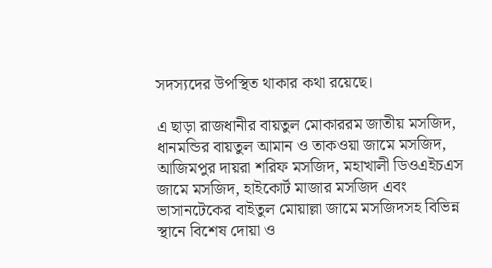সদস্যদের উপস্থিত থাকার কথা রয়েছে।

এ ছাড়া রাজধানীর বায়তুল মোকাররম জাতীয় মসজিদ, ধানমন্ডির বায়তুল আমান ও তাকওয়া জামে মসজিদ, আজিমপুর দায়রা শরিফ মসজিদ, মহাখালী ডিওএইচএস জামে মসজিদ, হাইকোর্ট মাজার মসজিদ এবং ভাসানটেকের বাইতুল মোয়াল্লা জামে মসজিদসহ বিভিন্ন স্থানে বিশেষ দোয়া ও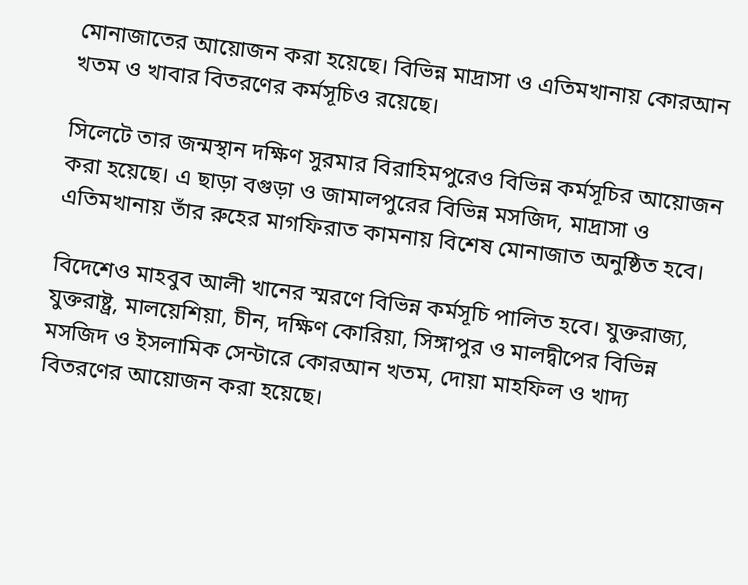মোনাজাতের আয়োজন করা হয়েছে। বিভিন্ন মাদ্রাসা ও এতিমখানায় কোরআন খতম ও খাবার বিতরণের কর্মসূচিও রয়েছে।

সিলেটে তার জন্মস্থান দক্ষিণ সুরমার বিরাহিমপুরেও বিভিন্ন কর্মসূচির আয়োজন করা হয়েছে। এ ছাড়া বগুড়া ও জামালপুরের বিভিন্ন মসজিদ, মাদ্রাসা ও এতিমখানায় তাঁর রুহের মাগফিরাত কামনায় বিশেষ মোনাজাত অনুষ্ঠিত হবে।

বিদেশেও মাহবুব আলী খানের স্মরণে বিভিন্ন কর্মসূচি পালিত হবে। যুক্তরাজ্য, যুক্তরাষ্ট্র, মালয়েশিয়া, চীন, দক্ষিণ কোরিয়া, সিঙ্গাপুর ও মালদ্বীপের বিভিন্ন মসজিদ ও ইসলামিক সেন্টারে কোরআন খতম, দোয়া মাহফিল ও খাদ্য বিতরণের আয়োজন করা হয়েছে।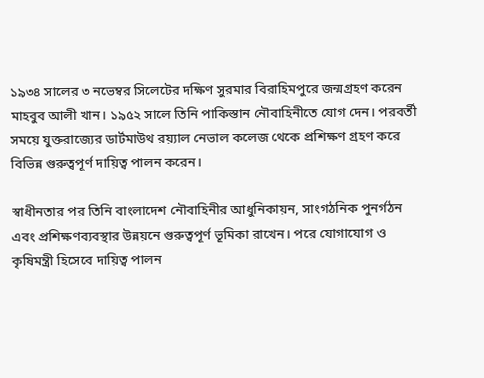১৯৩৪ সালের ৩ নভেম্বর সিলেটের দক্ষিণ সুরমার বিরাহিমপুরে জন্মগ্রহণ করেন মাহবুব আলী খান। ১৯৫২ সালে তিনি পাকিস্তান নৌবাহিনীতে যোগ দেন। পরবর্তী সময়ে যুক্তরাজ্যের ডার্টমাউথ রয়্যাল নেভাল কলেজ থেকে প্রশিক্ষণ গ্রহণ করে বিভিন্ন গুরুত্বপূর্ণ দায়িত্ব পালন করেন।

স্বাধীনতার পর তিনি বাংলাদেশ নৌবাহিনীর আধুনিকায়ন, সাংগঠনিক পুনর্গঠন এবং প্রশিক্ষণব্যবস্থার উন্নয়নে গুরুত্বপূর্ণ ভূমিকা রাখেন। পরে যোগাযোগ ও কৃষিমন্ত্রী হিসেবে দায়িত্ব পালন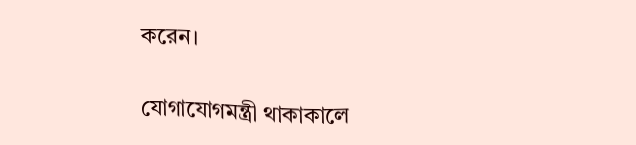করেন।

যোগাযোগমন্ত্রী থাকাকালে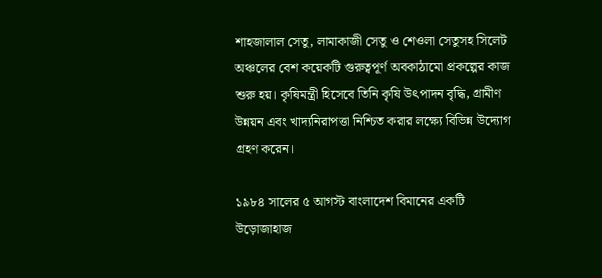শাহজালাল সেতু, লামাকাজী সেতু ও শেওলা সেতুসহ সিলেট অঞ্চলের বেশ কয়েকটি গুরুত্বপূর্ণ অবকাঠামো প্রকল্পের কাজ শুরু হয়। কৃষিমন্ত্রী হিসেবে তিনি কৃষি উৎপাদন বৃদ্ধি, গ্রামীণ উন্নয়ন এবং খাদ্যনিরাপত্তা নিশ্চিত করার লক্ষ্যে বিভিন্ন উদ্যোগ গ্রহণ করেন।

১৯৮৪ সালের ৫ আগস্ট বাংলাদেশ বিমানের একটি উড়োজাহাজ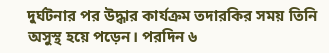দুর্ঘটনার পর উদ্ধার কার্যক্রম তদারকির সময় তিনি অসুস্থ হয়ে পড়েন। পরদিন ৬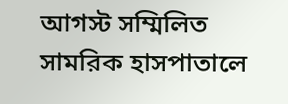আগস্ট সম্মিলিত সামরিক হাসপাতালে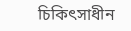চিকিৎসাধীন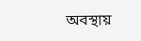অবস্থায়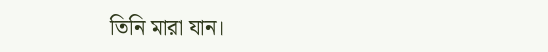তিনি মারা যান।